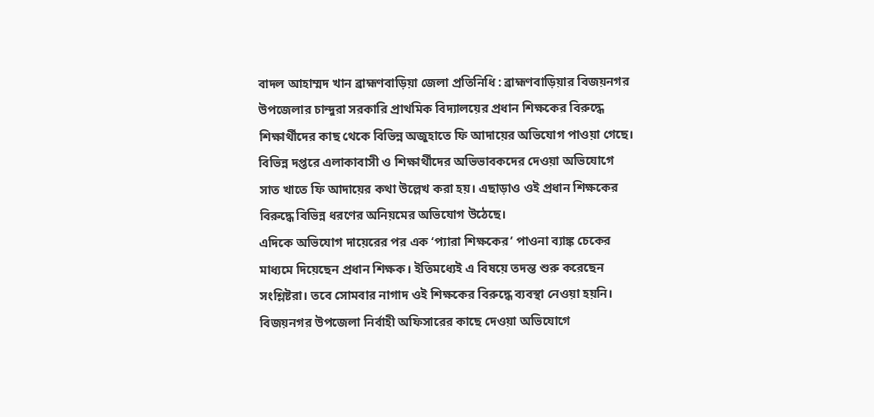বাদল আহাম্মদ খান ব্রাহ্মণবাড়িয়া জেলা প্রতিনিধি : ব্রাহ্মণবাড়িয়ার বিজয়নগর উপজেলার চান্দুরা সরকারি প্রাথমিক বিদ্যালয়ের প্রধান শিক্ষকের বিরুদ্ধে শিক্ষার্থীদের কাছ থেকে বিভিন্ন অজুহাতে ফি আদায়ের অভিযোগ পাওয়া গেছে। বিভিন্ন দপ্তরে এলাকাবাসী ও শিক্ষার্থীদের অভিভাবকদের দেওয়া অভিযোগে সাত খাতে ফি আদায়ের কথা উল্লেখ করা হয়। এছাড়াও ওই প্রধান শিক্ষকের বিরুদ্ধে বিভিন্ন ধরণের অনিয়মের অভিযোগ উঠেছে।
এদিকে অভিযোগ দায়েরের পর এক ‘প্যারা শিক্ষকের’ পাওনা ব্যাঙ্ক চেকের মাধ্যমে দিয়েছেন প্রধান শিক্ষক। ইতিমধ্যেই এ বিষয়ে তদন্ত শুরু করেছেন সংশ্লিষ্টরা। তবে সোমবার নাগাদ ওই শিক্ষকের বিরুদ্ধে ব্যবস্থা নেওয়া হয়নি। বিজয়নগর উপজেলা নির্বাহী অফিসারের কাছে দেওয়া অভিযোগে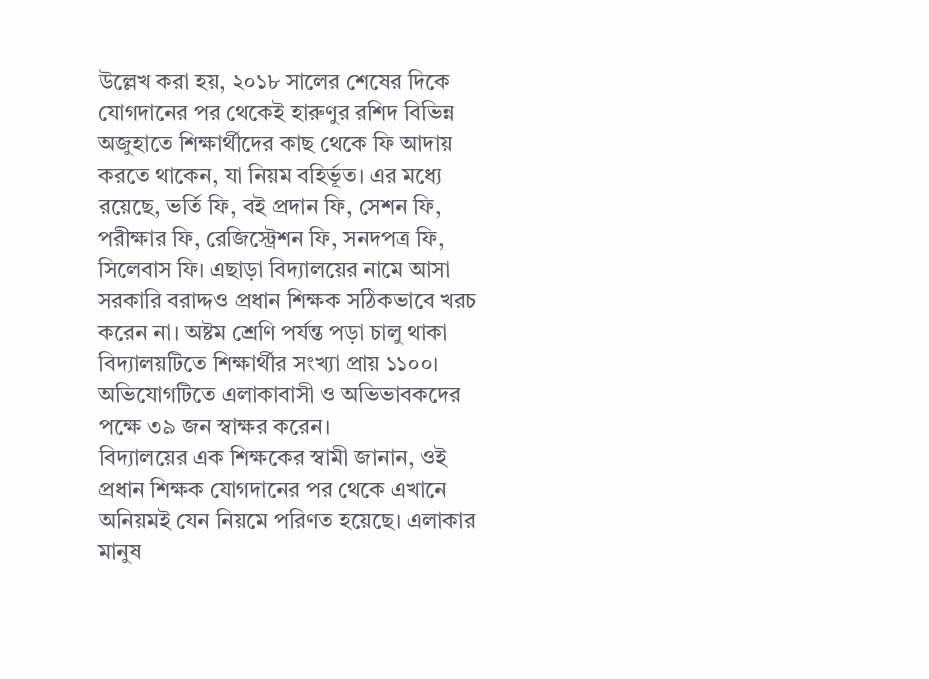উল্লেখ করা হয়, ২০১৮ সালের শেষের দিকে যোগদানের পর থেকেই হারুণুর রশিদ বিভিন্ন অজুহাতে শিক্ষার্থীদের কাছ থেকে ফি আদায় করতে থাকেন, যা নিয়ম বহির্ভূত। এর মধ্যে রয়েছে, ভর্তি ফি, বই প্রদান ফি, সেশন ফি, পরীক্ষার ফি, রেজিস্ট্রেশন ফি, সনদপত্র ফি, সিলেবাস ফি। এছাড়া বিদ্যালয়ের নামে আসা সরকারি বরাদ্দও প্রধান শিক্ষক সঠিকভাবে খরচ করেন না। অষ্টম শ্রেণি পর্যন্ত পড়া চালু থাকা বিদ্যালয়টিতে শিক্ষার্থীর সংখ্যা প্রায় ১১০০। অভিযোগটিতে এলাকাবাসী ও অভিভাবকদের পক্ষে ৩৯ জন স্বাক্ষর করেন।
বিদ্যালয়ের এক শিক্ষকের স্বামী জানান, ওই প্রধান শিক্ষক যোগদানের পর থেকে এখানে অনিয়মই যেন নিয়মে পরিণত হয়েছে। এলাকার মানুষ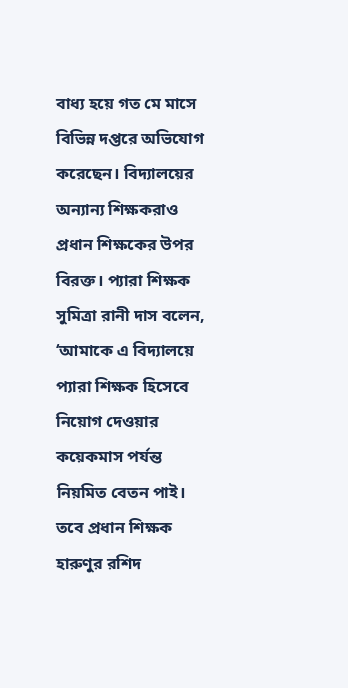বাধ্য হয়ে গত মে মাসে বিভিন্ন দপ্তরে অভিযোগ করেছেন। বিদ্যালয়ের অন্যান্য শিক্ষকরাও প্রধান শিক্ষকের উপর বিরক্ত। প্যারা শিক্ষক সুমিত্রা রানী দাস বলেন, ‘আমাকে এ বিদ্যালয়ে প্যারা শিক্ষক হিসেবে নিয়োগ দেওয়ার কয়েকমাস পর্যন্ত নিয়মিত বেতন পাই। তবে প্রধান শিক্ষক হারুণুর রশিদ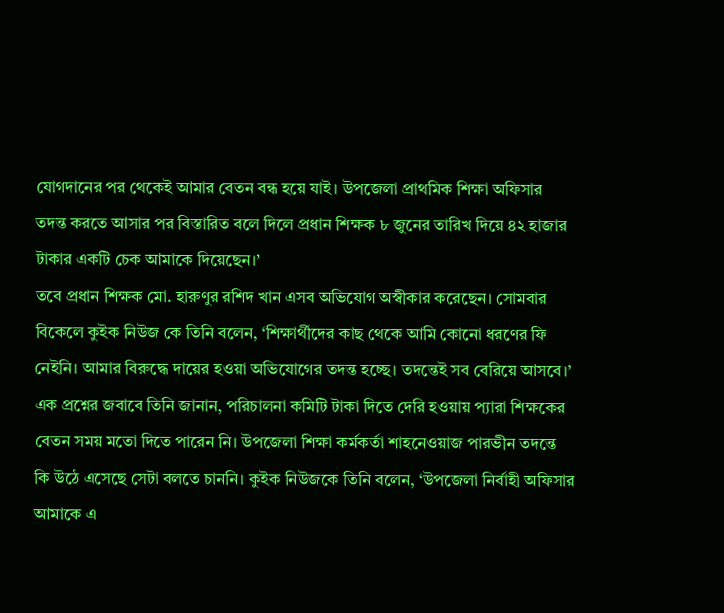যোগদানের পর থেকেই আমার বেতন বন্ধ হয়ে যাই। উপজেলা প্রাথমিক শিক্ষা অফিসার তদন্ত করতে আসার পর বিস্তারিত বলে দিলে প্রধান শিক্ষক ৮ জুনের তারিখ দিয়ে ৪২ হাজার টাকার একটি চেক আমাকে দিয়েছেন।’
তবে প্রধান শিক্ষক মো. হারুণুর রশিদ খান এসব অভিযোগ অস্বীকার করেছেন। সোমবার বিকেলে কুইক নিউজ কে তিনি বলেন, ‘শিক্ষার্থীদের কাছ থেকে আমি কোনো ধরণের ফি নেইনি। আমার বিরুদ্ধে দায়ের হওয়া অভিযোগের তদন্ত হচ্ছে। তদন্তেই সব বেরিয়ে আসবে।’ এক প্রশ্নের জবাবে তিনি জানান, পরিচালনা কমিটি টাকা দিতে দেরি হওয়ায় প্যারা শিক্ষকের বেতন সময় মতো দিতে পারেন নি। উপজেলা শিক্ষা কর্মকর্তা শাহনেওয়াজ পারভীন তদন্তে কি উঠে এসেছে সেটা বলতে চাননি। কুইক নিউজকে তিনি বলেন, ‘উপজেলা নির্বাহী অফিসার আমাকে এ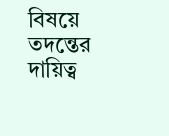বিষয়ে তদন্তের দায়িত্ব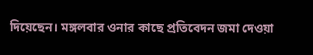দিয়েছেন। মঙ্গলবার ওনার কাছে প্রতিবেদন জমা দেওয়া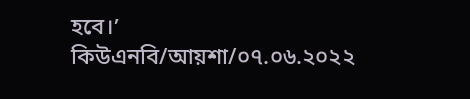হবে।’
কিউএনবি/আয়শা/০৭.০৬.২০২২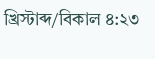খ্রিস্টাব্দ/বিকাল ৪:২৩